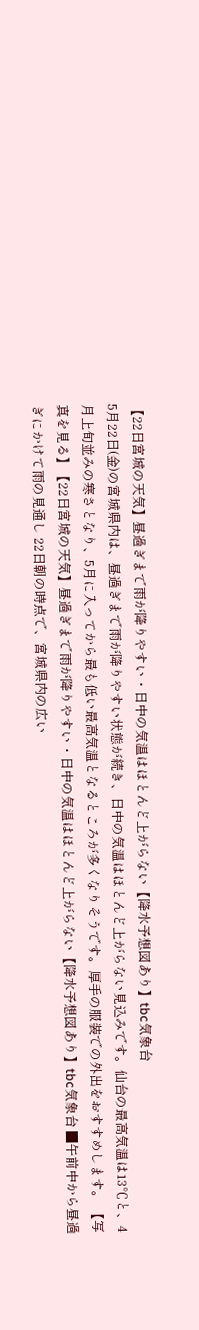【22日宮城の天気】昼過ぎまで雨が降りやすい・日中の気温はほとんど上がらない【降水予想図あり】tbc気象台
5月22日(金)の宮城県内は、昼過ぎまで雨が降りやすい状態が続き、日中の気温はほとんど上がらない見込みです。仙台の最高気温は13℃と、4月上旬並みの寒さとなり、5月に入ってから最も低い最高気温となるところが多くなりそうです。厚手の服装での外出をおすすめします。 【写真を見る】【22日宮城の天気】昼過ぎまで雨が降りやすい・日中の気温はほとんど上がらない【降水予想図あり】tbc気象台 ■午前中から昼過ぎにかけて雨の見通し 22日朝の時点で、宮城県内の広い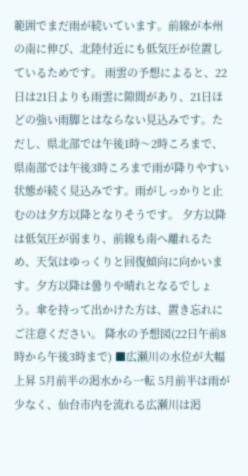範囲でまだ雨が続いています。前線が本州の南に伸び、北陸付近にも低気圧が位置しているためです。 雨雲の予想によると、22日は21日よりも雨雲に隙間があり、21日ほどの強い雨脚とはならない見込みです。ただし、県北部では午後1時〜2時ころまで、県南部では午後3時ころまで雨が降りやすい状態が続く見込みです。雨がしっかりと止むのは夕方以降となりそうです。 夕方以降は低気圧が弱まり、前線も南へ離れるため、天気はゆっくりと回復傾向に向かいます。夕方以降は曇りや晴れとなるでしょう。傘を持って出かけた方は、置き忘れにご注意ください。 降水の予想図(22日午前8時から午後3時まで) ■広瀬川の水位が大幅上昇 5月前半の渇水から一転 5月前半は雨が少なく、仙台市内を流れる広瀬川は渇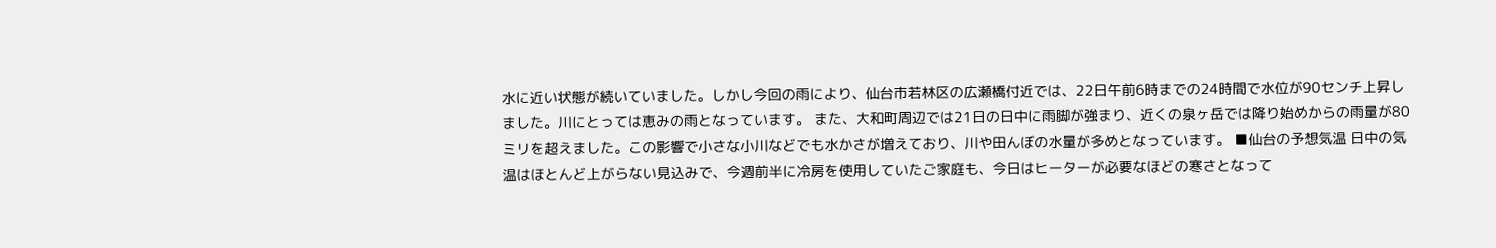水に近い状態が続いていました。しかし今回の雨により、仙台市若林区の広瀬橋付近では、22日午前6時までの24時間で水位が90センチ上昇しました。川にとっては恵みの雨となっています。 また、大和町周辺では21日の日中に雨脚が強まり、近くの泉ヶ岳では降り始めからの雨量が80ミリを超えました。この影響で小さな小川などでも水かさが増えており、川や田んぼの水量が多めとなっています。 ■仙台の予想気温 日中の気温はほとんど上がらない見込みで、今週前半に冷房を使用していたご家庭も、今日はヒーターが必要なほどの寒さとなって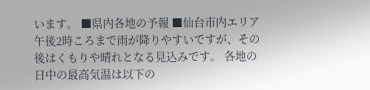います。 ■県内各地の予報 ■仙台市内エリア 午後2時ころまで雨が降りやすいですが、その後はくもりや晴れとなる見込みです。 各地の日中の最高気温は以下の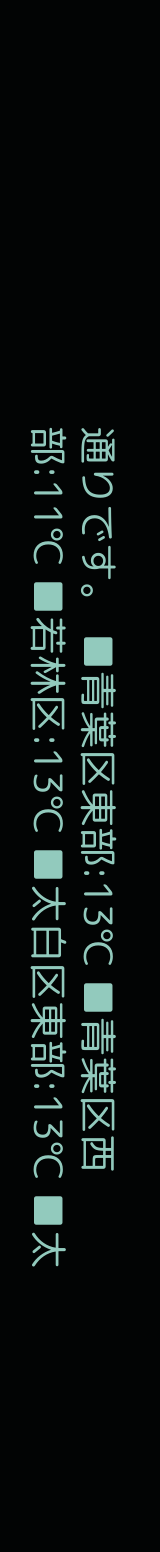通りです。 ■青葉区東部:13℃ ■青葉区西部:11℃ ■若林区:13℃ ■太白区東部:13℃ ■太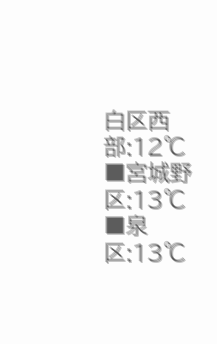白区西部:12℃ ■宮城野区:13℃ ■泉区:13℃